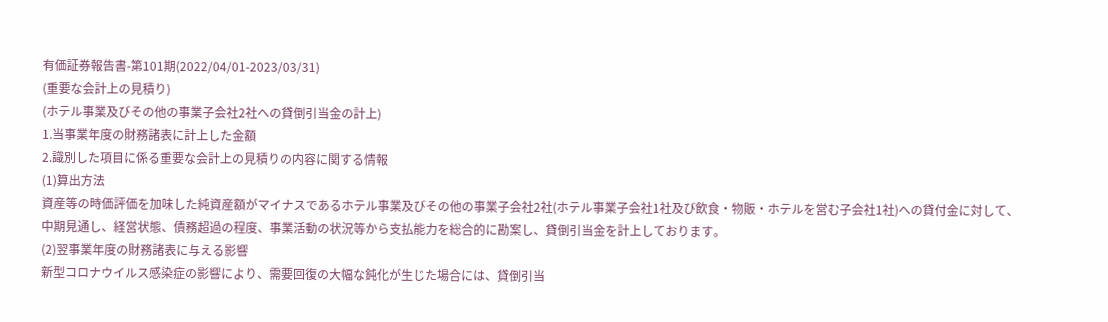有価証券報告書-第101期(2022/04/01-2023/03/31)
(重要な会計上の見積り)
(ホテル事業及びその他の事業子会社2社への貸倒引当金の計上)
1.当事業年度の財務諸表に計上した金額
2.識別した項目に係る重要な会計上の見積りの内容に関する情報
(1)算出方法
資産等の時価評価を加味した純資産額がマイナスであるホテル事業及びその他の事業子会社2社(ホテル事業子会社1社及び飲食・物販・ホテルを営む子会社1社)への貸付金に対して、中期見通し、経営状態、債務超過の程度、事業活動の状況等から支払能力を総合的に勘案し、貸倒引当金を計上しております。
(2)翌事業年度の財務諸表に与える影響
新型コロナウイルス感染症の影響により、需要回復の大幅な鈍化が生じた場合には、貸倒引当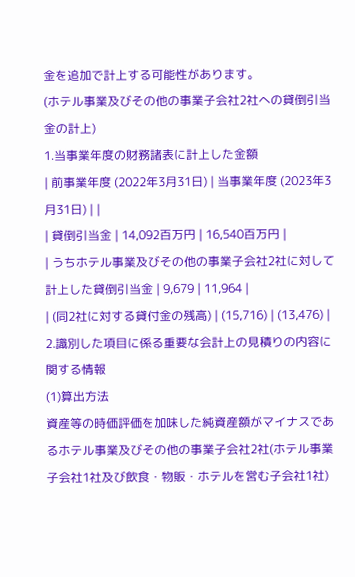金を追加で計上する可能性があります。
(ホテル事業及びその他の事業子会社2社への貸倒引当金の計上)
1.当事業年度の財務諸表に計上した金額
| 前事業年度 (2022年3月31日) | 当事業年度 (2023年3月31日) | |
| 貸倒引当金 | 14,092百万円 | 16,540百万円 |
| うちホテル事業及びその他の事業子会社2社に対して計上した貸倒引当金 | 9,679 | 11,964 |
| (同2社に対する貸付金の残高) | (15,716) | (13,476) |
2.識別した項目に係る重要な会計上の見積りの内容に関する情報
(1)算出方法
資産等の時価評価を加味した純資産額がマイナスであるホテル事業及びその他の事業子会社2社(ホテル事業子会社1社及び飲食・物販・ホテルを営む子会社1社)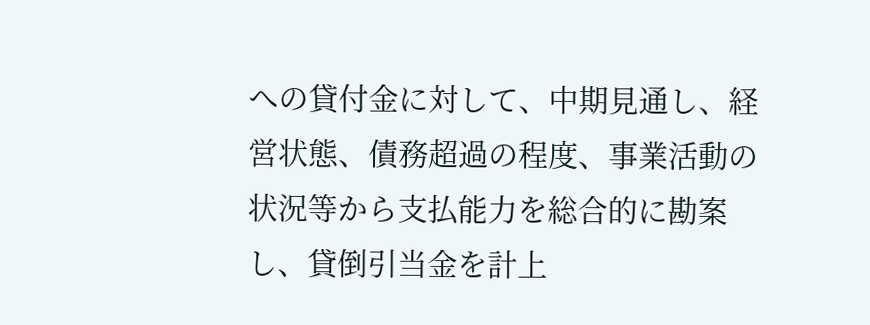への貸付金に対して、中期見通し、経営状態、債務超過の程度、事業活動の状況等から支払能力を総合的に勘案し、貸倒引当金を計上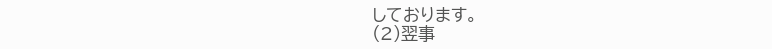しております。
(2)翌事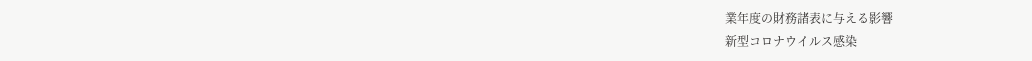業年度の財務諸表に与える影響
新型コロナウイルス感染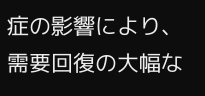症の影響により、需要回復の大幅な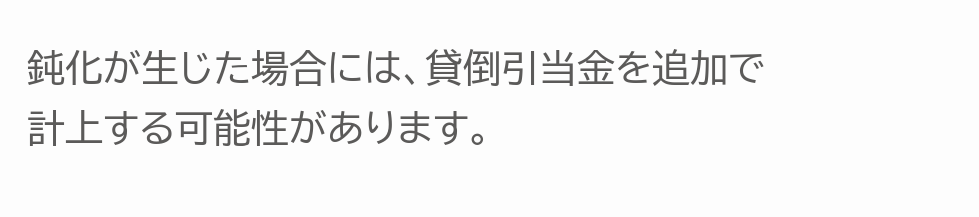鈍化が生じた場合には、貸倒引当金を追加で計上する可能性があります。